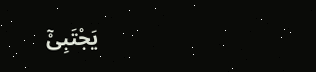یَجْتَبِیْۤ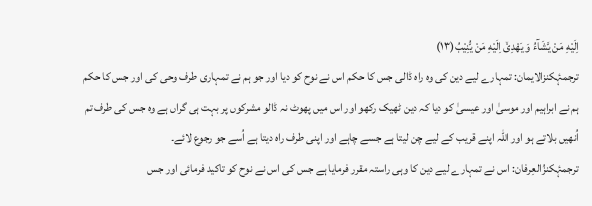اِلَیْهِ مَنْ یَّشَآءُ وَ یَهْدِیْۤ اِلَیْهِ مَنْ یُّنِیْبُ(۱۳)
ترجمۂکنزالایمان: تمہارے لیے دین کی وہ راہ ڈالی جس کا حکم اس نے نوح کو دیا اور جو ہم نے تمہاری طرف وحی کی اور جس کا حکم ہم نے ابراہیم اور موسیٰ اور عیسیٰ کو دیا کہ دین ٹھیک رکھو اور اس میں پھوٹ نہ ڈالو مشرکوں پر بہت ہی گراں ہے وہ جس کی طرف تم اُنھیں بلاتے ہو اور اللہ اپنے قریب کے لیے چن لیتا ہے جسے چاہے اور اپنی طرف راہ دیتا ہے اُسے جو رجوع لائے۔
ترجمۂکنزُالعِرفان: اس نے تمہارے لیے دین کا وہی راستہ مقرر فرمایا ہے جس کی اس نے نوح کو تاکید فرمائی اور جس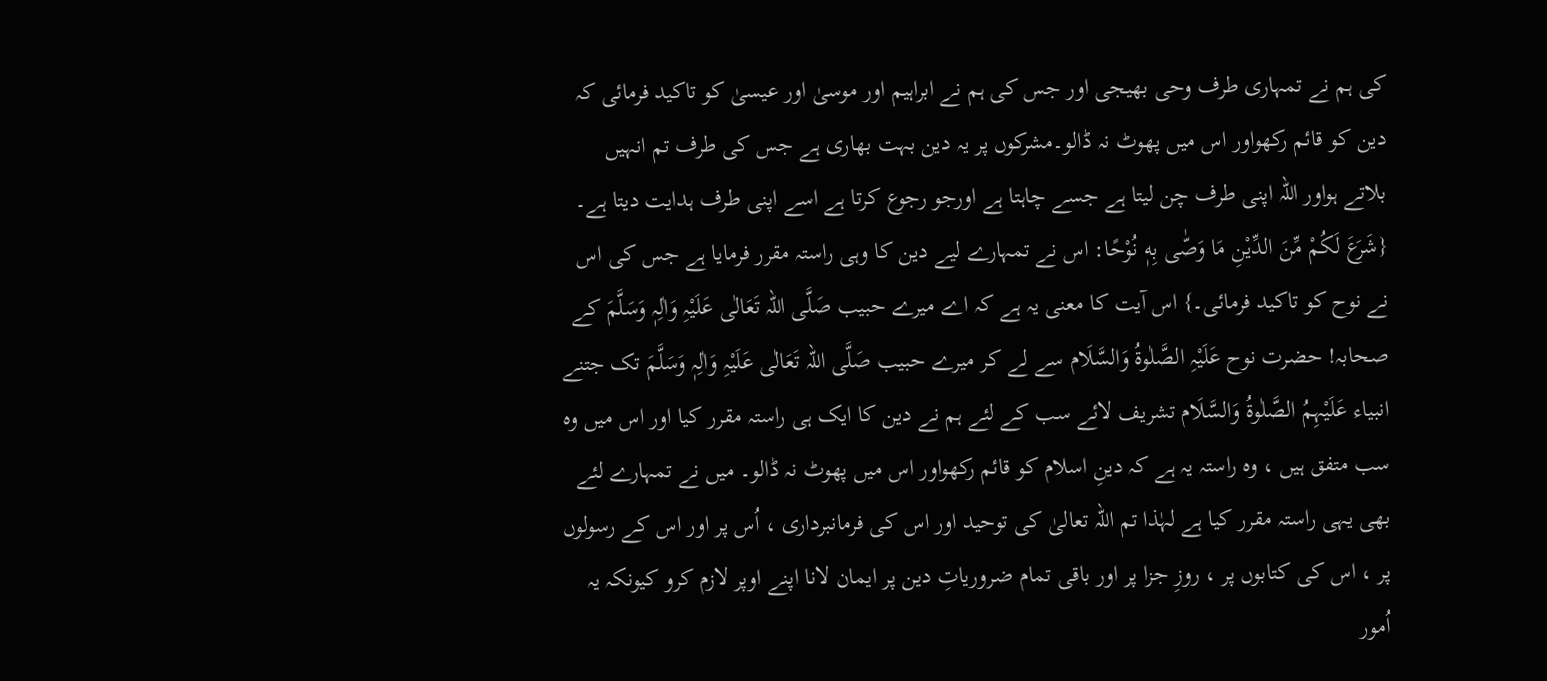کی ہم نے تمہاری طرف وحی بھیجی اور جس کی ہم نے ابراہیم اور موسیٰ اور عیسیٰ کو تاکید فرمائی کہ دین کو قائم رکھواور اس میں پھوٹ نہ ڈالو۔مشرکوں پر یہ دین بہت بھاری ہے جس کی طرف تم انہیں بلاتے ہواور اللہ اپنی طرف چن لیتا ہے جسے چاہتا ہے اورجو رجوع کرتا ہے اسے اپنی طرف ہدایت دیتا ہے۔
{شَرَعَ لَكُمْ مِّنَ الدِّیْنِ مَا وَصّٰى بِهٖ نُوْحًا: اس نے تمہارے لیے دین کا وہی راستہ مقرر فرمایا ہے جس کی اس نے نوح کو تاکید فرمائی۔} اس آیت کا معنی یہ ہے کہ اے میرے حبیب صَلَّی اللہ تَعَالٰی عَلَیْہِ وَاٰلِہٖ وَسَلَّمَ کے صحابہ! حضرت نوح عَلَیْہِ الصَّلٰوۃُ وَالسَّلَام سے لے کر میرے حبیب صَلَّی اللہ تَعَالٰی عَلَیْہِ وَاٰلِہٖ وَسَلَّمَ تک جتنے انبیاء عَلَیْہِمُ الصَّلٰوۃُ وَالسَّلَام تشریف لائے سب کے لئے ہم نے دین کا ایک ہی راستہ مقرر کیا اور اس میں وہ سب متفق ہیں ، وہ راستہ یہ ہے کہ دینِ اسلام کو قائم رکھواور اس میں پھوٹ نہ ڈالو۔ میں نے تمہارے لئے بھی یہی راستہ مقرر کیا ہے لہٰذا تم اللہ تعالیٰ کی توحید اور اس کی فرمانبرداری ، اُس پر اور اس کے رسولوں پر ، اس کی کتابوں پر ، روزِ جزا پر اور باقی تمام ضروریاتِ دین پر ایمان لانا اپنے اوپر لازم کرو کیونکہ یہ اُمور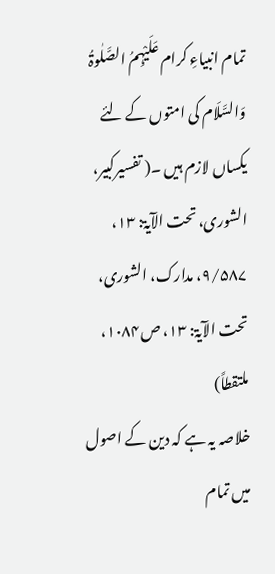تمام انبیاءِ کرام عَلَیْہِمُ الصَّلٰوۃُ وَالسَّلَام کی امتوں کے لئے یکساں لازم ہیں ۔( تفسیرکبیر، الشوری، تحت الآیۃ: ۱۳، ۹/۵۸۷، مدارک، الشوری، تحت الآیۃ: ۱۳، ص۱۰۸۴، ملتقطاً)
خلاصہ یہ ہے کہ دین کے اصول میں تمام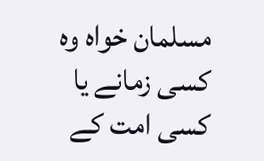مسلمان خواہ وہ کسی زمانے یا کسی امت کے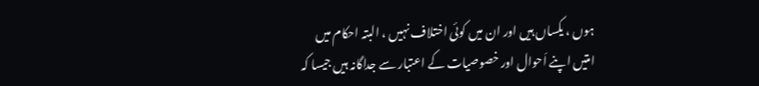ہوں ، یکساں ہیں اور ان میں کوئی اختلاف نہیں ، البتہ احکام میں امتیں اپنے اَحوال اور خصوصیات کے اعتبار سے جداگانہ ہیں جیسا کہ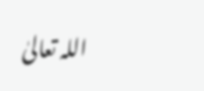اللہ تعالیٰ